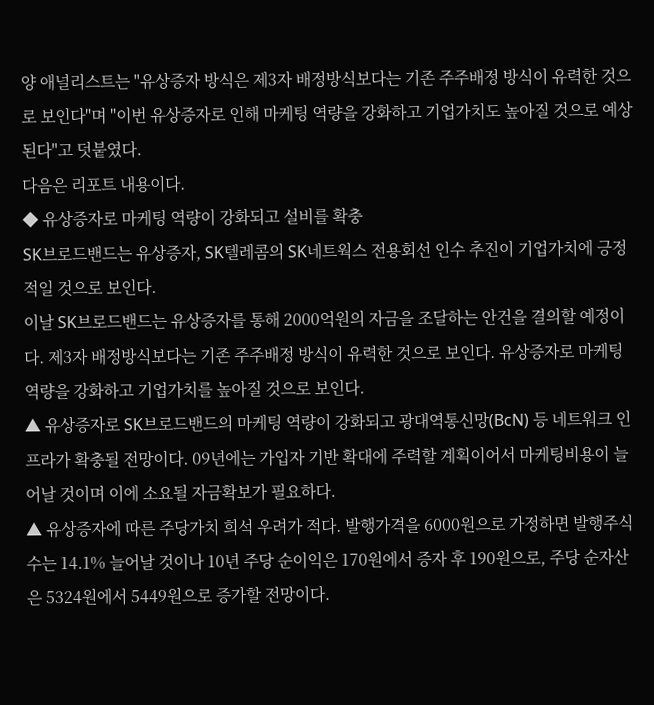양 애널리스트는 "유상증자 방식은 제3자 배정방식보다는 기존 주주배정 방식이 유력한 것으로 보인다"며 "이번 유상증자로 인해 마케팅 역량을 강화하고 기업가치도 높아질 것으로 예상된다"고 덧붙였다.
다음은 리포트 내용이다.
◆ 유상증자로 마케팅 역량이 강화되고 설비를 확충
SK브로드밴드는 유상증자, SK텔레콤의 SK네트웍스 전용회선 인수 추진이 기업가치에 긍정적일 것으로 보인다.
이날 SK브로드밴드는 유상증자를 통해 2000억원의 자금을 조달하는 안건을 결의할 예정이다. 제3자 배정방식보다는 기존 주주배정 방식이 유력한 것으로 보인다. 유상증자로 마케팅 역량을 강화하고 기업가치를 높아질 것으로 보인다.
▲ 유상증자로 SK브로드밴드의 마케팅 역량이 강화되고 광대역통신망(BcN) 등 네트워크 인프라가 확충될 전망이다. 09년에는 가입자 기반 확대에 주력할 계획이어서 마케팅비용이 늘어날 것이며 이에 소요될 자금확보가 필요하다.
▲ 유상증자에 따른 주당가치 희석 우려가 적다. 발행가격을 6000원으로 가정하면 발행주식수는 14.1% 늘어날 것이나 10년 주당 순이익은 170원에서 증자 후 190원으로, 주당 순자산은 5324원에서 5449원으로 증가할 전망이다.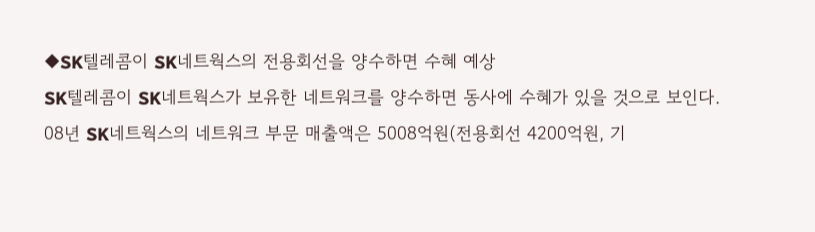◆SK텔레콤이 SK네트웍스의 전용회선을 양수하면 수혜 예상
SK텔레콤이 SK네트웍스가 보유한 네트워크를 양수하면 동사에 수혜가 있을 것으로 보인다.
08년 SK네트웍스의 네트워크 부문 매출액은 5008억원(전용회선 4200억원, 기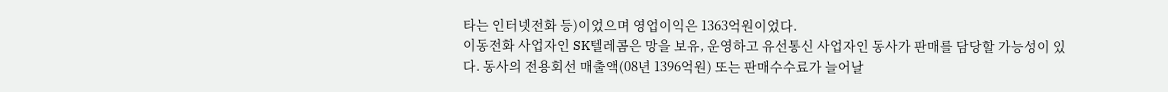타는 인터넷전화 등)이었으며 영업이익은 1363억원이었다.
이동전화 사업자인 SK텔레콤은 망을 보유, 운영하고 유선통신 사업자인 동사가 판매를 담당할 가능성이 있다. 동사의 전용회선 매출액(08년 1396억원) 또는 판매수수료가 늘어날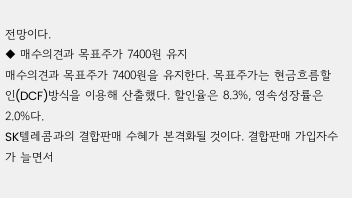전망이다.
◆ 매수의견과 목표주가 7400원 유지
매수의견과 목표주가 7400원을 유지한다. 목표주가는 현금흐름할인(DCF)방식을 이용해 산출했다. 할인율은 8.3%, 영속성장률은 2.0%다.
SK텔레콤과의 결합판매 수혜가 본격화될 것이다. 결합판매 가입자수가 늘면서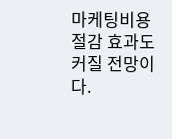마케팅비용 절감 효과도 커질 전망이다.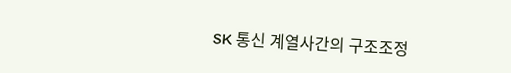SK 통신 계열사간의 구조조정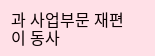과 사업부문 재편이 동사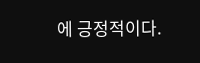에 긍정적이다.